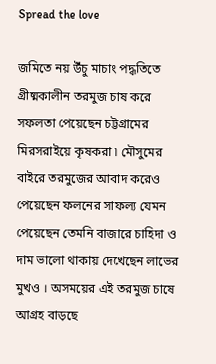Spread the love

জমিতে নয় উঁচু মাচাং পদ্ধতিতে গ্রীষ্মকালীন তরমুজ চাষ করে সফলতা পেয়েছেন চট্টগ্রামের মিরসরাইয়ে কৃষকরা ৷ মৌসুমের বাইরে তরমুজের আবাদ করেও পেয়েছেন ফলনের সাফল্য যেমন পেয়েছেন তেমনি বাজারে চাহিদা ও দাম ভালো থাকায় দেখেছেন লাভের মুখও । অসময়ের এই তরমুজ চাষে আগ্রহ বাড়ছে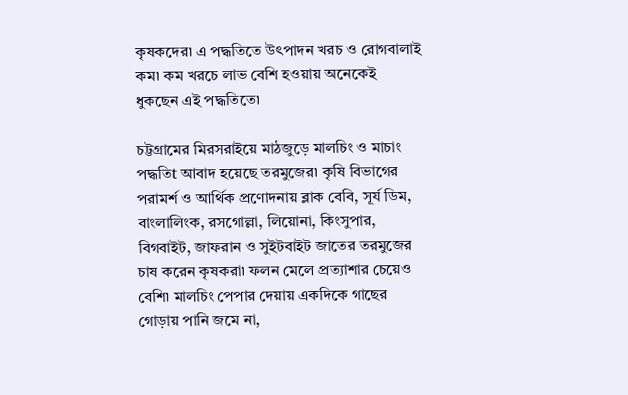কৃষকদের৷ এ পদ্ধতিতে উৎপাদন খরচ ও রোগবালাই কম৷ কম খরচে লাভ বেশি হওয়ায় অনেকেই ধুকছেন এই পদ্ধতিতে৷

চট্টগ্রামের মিরসরাইয়ে মাঠজুড়ে মালচিং ও মাচাং পদ্ধতিt আবাদ হয়েছে তরমুজের৷ কৃষি বিভাগের পরামর্শ ও আর্থিক প্রণোদনায় ব্লাক বেবি, সূর্য ডিম, বাংলালিংক, রসগোল্লা, লিয়োনা, কিংসুপার, বিগবাইট, জাফরান ও সুইটবাইট জাতের তরমুজের চাষ করেন কৃষকরা৷ ফলন মেলে প্রত্যাশার চেয়েও বেশি৷ মালচিং পেপার দেয়ায় একদিকে গাছের গোড়ায় পানি জমে না,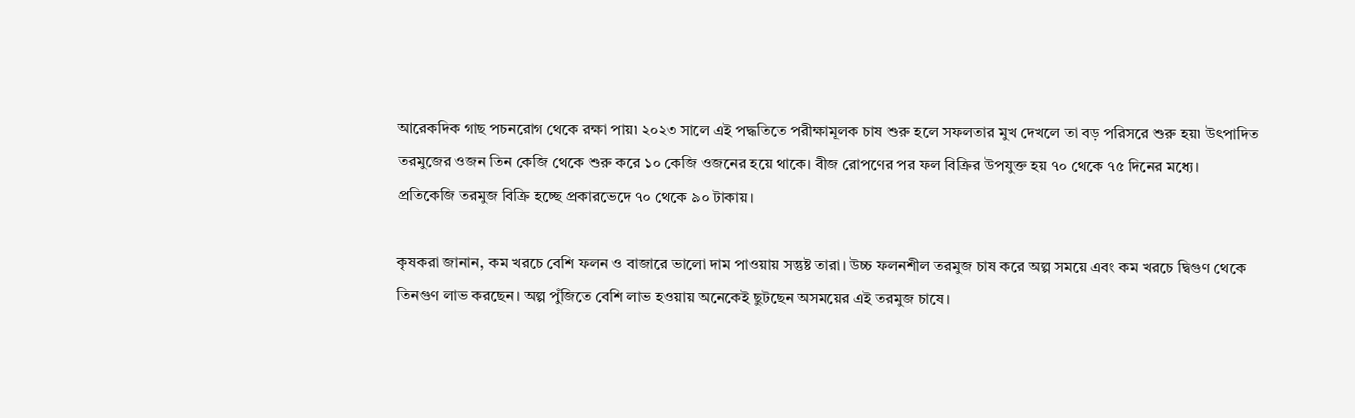আরেকদিক গাছ পচনরোগ থেকে রক্ষা পায়৷ ২০২৩ সালে এই পদ্ধতিতে পরীক্ষামূলক চাষ শুরু হলে সফলতার মুখ দেখলে তা বড় পরিসরে শুরু হয়৷ উৎপাদিত তরমুজের ওজন তিন কেজি থেকে শুরু করে ১০ কেজি ওজনের হয়ে থাকে। বীজ রোপণের পর ফল বিক্রির উপযুক্ত হয় ৭০ থেকে ৭৫ দিনের মধ্যে। প্রতিকেজি তরমুজ বিক্রি হচ্ছে প্রকারভেদে ৭০ থেকে ৯০ টাকায়।

কৃষকরা জানান, কম খরচে বেশি ফলন ও বাজারে ভালো দাম পাওয়ায় সন্তুষ্ট তারা। উচ্চ ফলনশীল তরমুজ চাষ করে অল্প সময়ে এবং কম খরচে দ্বিগুণ থেকে তিনগুণ লাভ করছেন। অল্প পুঁজিতে বেশি লাভ হওয়ায় অনেকেই ছুটছেন অসময়ের এই তরমুজ চাষে।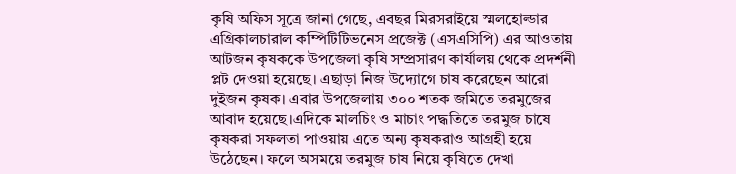কৃষি অফিস সূত্রে জানা গেছে, এবছর মিরসরাইয়ে স্মলহোল্ডার এগ্রিকালচারাল কম্পিটিটিভনেস প্রজেক্ট (এসএসিপি) এর আওতায় আটজন কৃষককে উপজেলা কৃষি সম্প্রসারণ কার্যালয় থেকে প্রদর্শনী প্লট দেওয়া হয়েছে। এছাড়া নিজ উদ্যোগে চাষ করেছেন আরো দুইজন কৃষক। এবার উপজেলায় ৩০০ শতক জমিতে তরমুজের আবাদ হয়েছে।এদিকে মালচিং ও মাচাং পদ্ধতিতে তরমুজ চাষে কৃষকরা সফলতা পাওয়ায় এতে অন্য কৃষকরাও আগ্রহী হয়ে উঠেছেন। ফলে অসময়ে তরমুজ চাষ নিয়ে কৃষিতে দেখা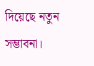দিয়েছে নতুন সম্ভাবনা।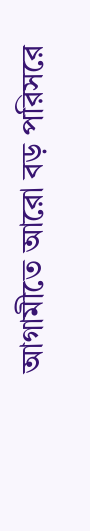আগামীতে আরো বড় পরিসরে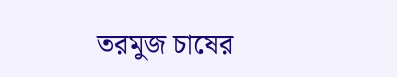তরমুজ চাষের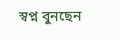স্বপ্ন বুনছেন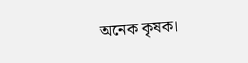অনেক কৃষক।